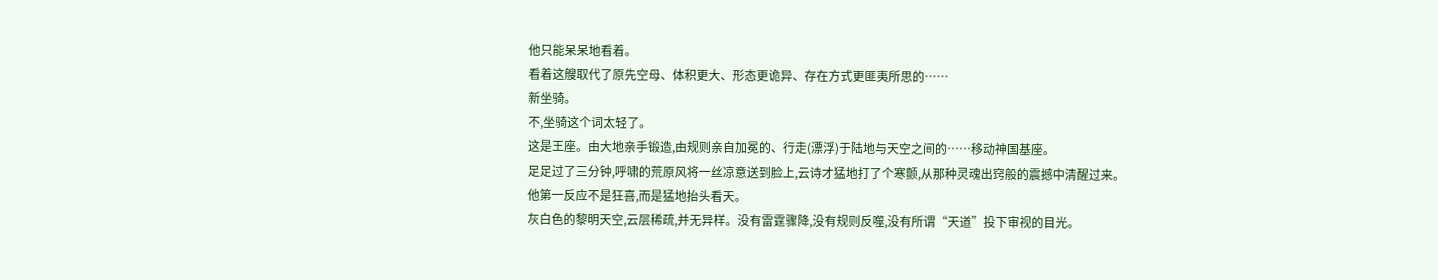他只能呆呆地看着。
看着这艘取代了原先空母、体积更大、形态更诡异、存在方式更匪夷所思的……
新坐骑。
不,坐骑这个词太轻了。
这是王座。由大地亲手锻造,由规则亲自加冕的、行走(漂浮)于陆地与天空之间的……移动神国基座。
足足过了三分钟,呼啸的荒原风将一丝凉意送到脸上,云诗才猛地打了个寒颤,从那种灵魂出窍般的震撼中清醒过来。
他第一反应不是狂喜,而是猛地抬头看天。
灰白色的黎明天空,云层稀疏,并无异样。没有雷霆骤降,没有规则反噬,没有所谓“天道”投下审视的目光。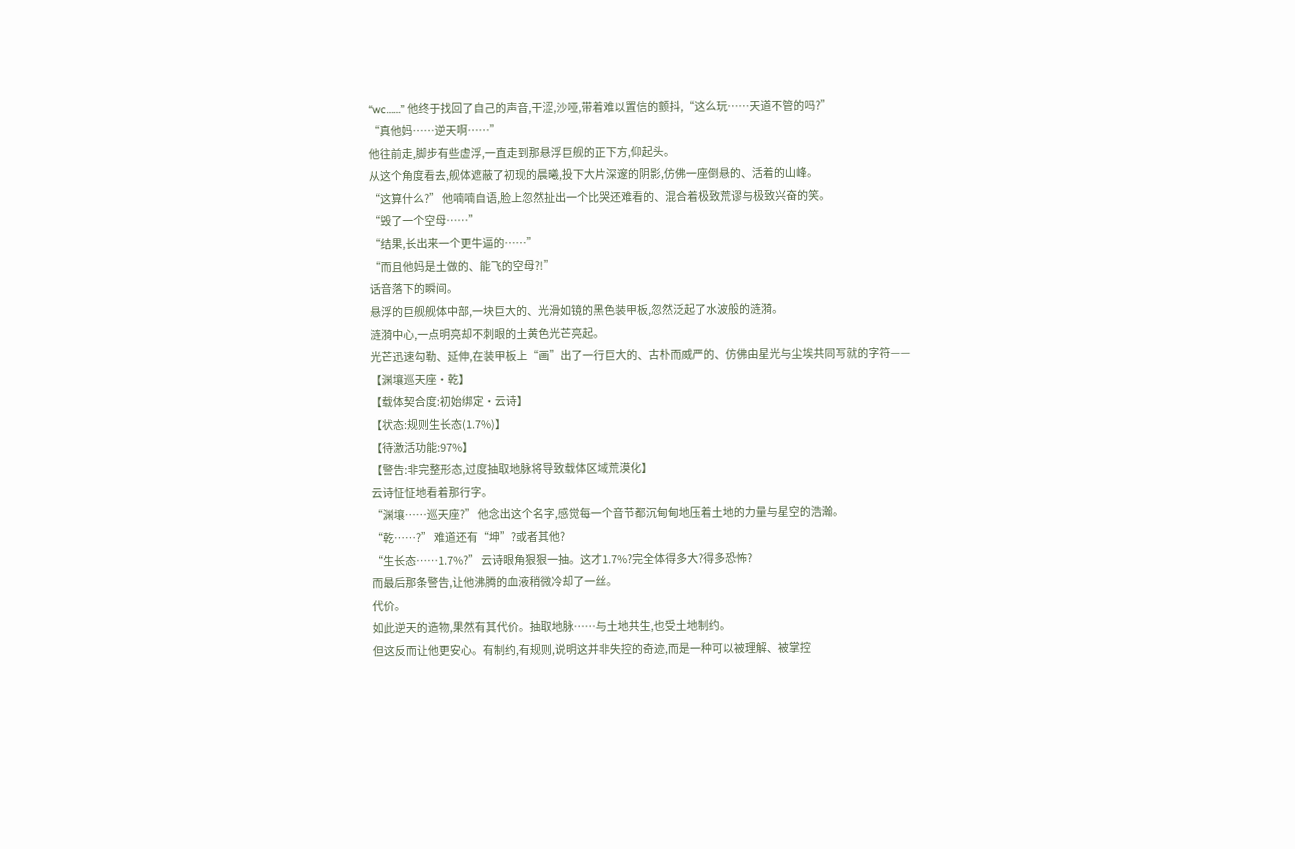“wc……” 他终于找回了自己的声音,干涩,沙哑,带着难以置信的颤抖,“这么玩……天道不管的吗?”
“真他妈……逆天啊……”
他往前走,脚步有些虚浮,一直走到那悬浮巨舰的正下方,仰起头。
从这个角度看去,舰体遮蔽了初现的晨曦,投下大片深邃的阴影,仿佛一座倒悬的、活着的山峰。
“这算什么?” 他喃喃自语,脸上忽然扯出一个比哭还难看的、混合着极致荒谬与极致兴奋的笑。
“毁了一个空母……”
“结果,长出来一个更牛逼的……”
“而且他妈是土做的、能飞的空母?!”
话音落下的瞬间。
悬浮的巨舰舰体中部,一块巨大的、光滑如镜的黑色装甲板,忽然泛起了水波般的涟漪。
涟漪中心,一点明亮却不刺眼的土黄色光芒亮起。
光芒迅速勾勒、延伸,在装甲板上“画”出了一行巨大的、古朴而威严的、仿佛由星光与尘埃共同写就的字符——
【渊壤巡天座·乾】
【载体契合度:初始绑定·云诗】
【状态:规则生长态(1.7%)】
【待激活功能:97%】
【警告:非完整形态,过度抽取地脉将导致载体区域荒漠化】
云诗怔怔地看着那行字。
“渊壤……巡天座?” 他念出这个名字,感觉每一个音节都沉甸甸地压着土地的力量与星空的浩瀚。
“乾……?” 难道还有“坤”?或者其他?
“生长态……1.7%?” 云诗眼角狠狠一抽。这才1.7%?完全体得多大?得多恐怖?
而最后那条警告,让他沸腾的血液稍微冷却了一丝。
代价。
如此逆天的造物,果然有其代价。抽取地脉……与土地共生,也受土地制约。
但这反而让他更安心。有制约,有规则,说明这并非失控的奇迹,而是一种可以被理解、被掌控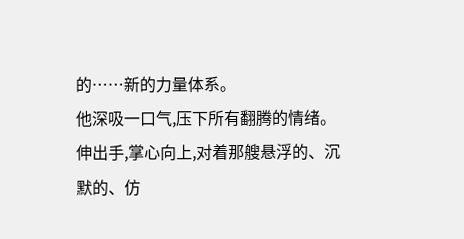的……新的力量体系。
他深吸一口气,压下所有翻腾的情绪。
伸出手,掌心向上,对着那艘悬浮的、沉默的、仿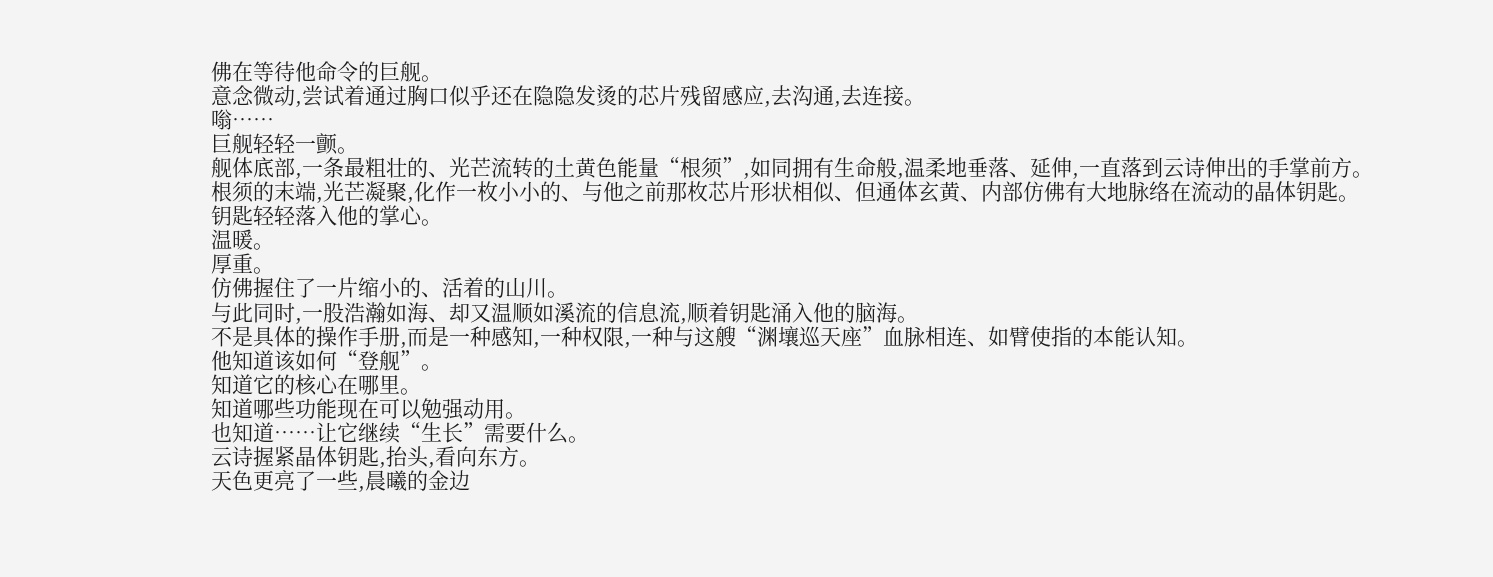佛在等待他命令的巨舰。
意念微动,尝试着通过胸口似乎还在隐隐发烫的芯片残留感应,去沟通,去连接。
嗡……
巨舰轻轻一颤。
舰体底部,一条最粗壮的、光芒流转的土黄色能量“根须”,如同拥有生命般,温柔地垂落、延伸,一直落到云诗伸出的手掌前方。
根须的末端,光芒凝聚,化作一枚小小的、与他之前那枚芯片形状相似、但通体玄黄、内部仿佛有大地脉络在流动的晶体钥匙。
钥匙轻轻落入他的掌心。
温暖。
厚重。
仿佛握住了一片缩小的、活着的山川。
与此同时,一股浩瀚如海、却又温顺如溪流的信息流,顺着钥匙涌入他的脑海。
不是具体的操作手册,而是一种感知,一种权限,一种与这艘“渊壤巡天座”血脉相连、如臂使指的本能认知。
他知道该如何“登舰”。
知道它的核心在哪里。
知道哪些功能现在可以勉强动用。
也知道……让它继续“生长”需要什么。
云诗握紧晶体钥匙,抬头,看向东方。
天色更亮了一些,晨曦的金边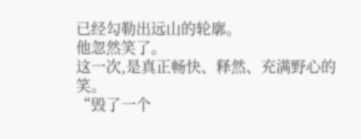已经勾勒出远山的轮廓。
他忽然笑了。
这一次,是真正畅快、释然、充满野心的笑。
“毁了一个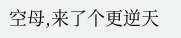空母,来了个更逆天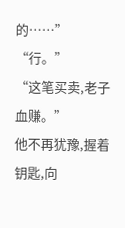的……”
“行。”
“这笔买卖,老子血赚。”
他不再犹豫,握着钥匙,向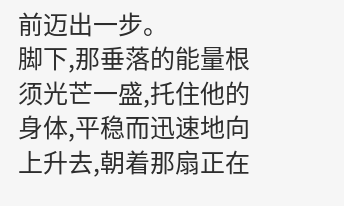前迈出一步。
脚下,那垂落的能量根须光芒一盛,托住他的身体,平稳而迅速地向上升去,朝着那扇正在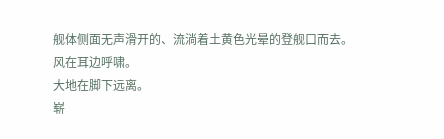舰体侧面无声滑开的、流淌着土黄色光晕的登舰口而去。
风在耳边呼啸。
大地在脚下远离。
崭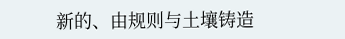新的、由规则与土壤铸造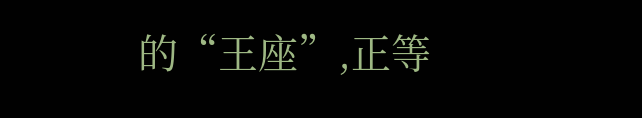的“王座”,正等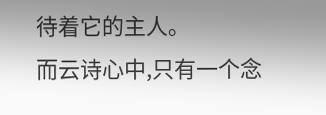待着它的主人。
而云诗心中,只有一个念